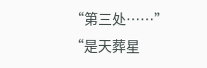“第三处……”
“是天葬星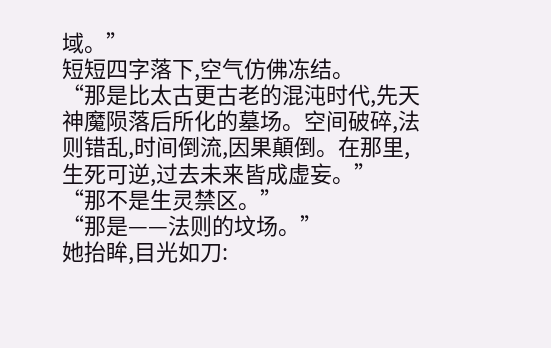域。”
短短四字落下,空气仿佛冻结。
“那是比太古更古老的混沌时代,先天神魔陨落后所化的墓场。空间破碎,法则错乱,时间倒流,因果顛倒。在那里,生死可逆,过去未来皆成虚妄。”
“那不是生灵禁区。”
“那是——法则的坟场。”
她抬眸,目光如刀: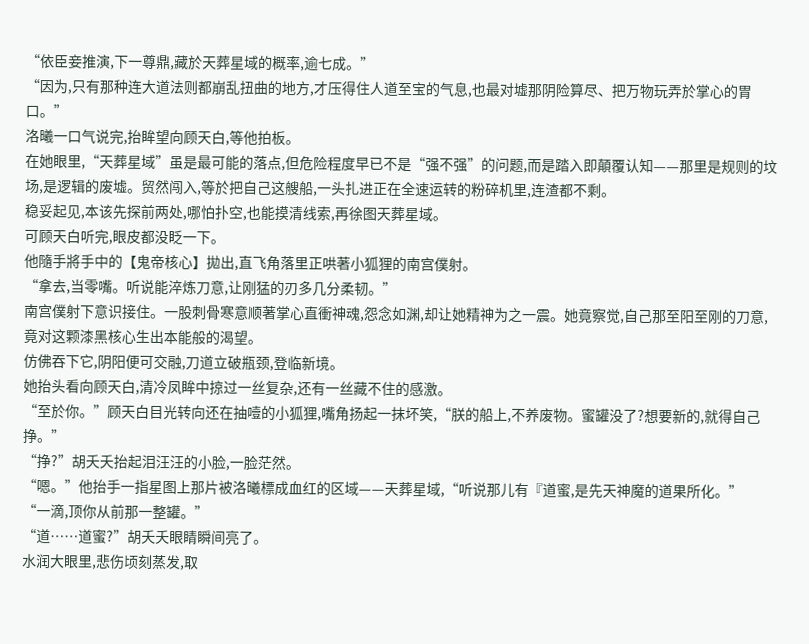“依臣妾推演,下一尊鼎,藏於天葬星域的概率,逾七成。”
“因为,只有那种连大道法则都崩乱扭曲的地方,才压得住人道至宝的气息,也最对墟那阴险算尽、把万物玩弄於掌心的胃口。”
洛曦一口气说完,抬眸望向顾天白,等他拍板。
在她眼里,“天葬星域”虽是最可能的落点,但危险程度早已不是“强不强”的问题,而是踏入即顛覆认知——那里是规则的坟场,是逻辑的废墟。贸然闯入,等於把自己这艘船,一头扎进正在全速运转的粉碎机里,连渣都不剩。
稳妥起见,本该先探前两处,哪怕扑空,也能摸清线索,再徐图天葬星域。
可顾天白听完,眼皮都没眨一下。
他隨手將手中的【鬼帝核心】拋出,直飞角落里正哄著小狐狸的南宫僕射。
“拿去,当零嘴。听说能淬炼刀意,让刚猛的刃多几分柔韧。”
南宫僕射下意识接住。一股刺骨寒意顺著掌心直衝神魂,怨念如渊,却让她精神为之一震。她竟察觉,自己那至阳至刚的刀意,竟对这颗漆黑核心生出本能般的渴望。
仿佛吞下它,阴阳便可交融,刀道立破瓶颈,登临新境。
她抬头看向顾天白,清冷凤眸中掠过一丝复杂,还有一丝藏不住的感激。
“至於你。”顾天白目光转向还在抽噎的小狐狸,嘴角扬起一抹坏笑,“朕的船上,不养废物。蜜罐没了?想要新的,就得自己挣。”
“挣?”胡夭夭抬起泪汪汪的小脸,一脸茫然。
“嗯。”他抬手一指星图上那片被洛曦標成血红的区域——天葬星域,“听说那儿有『道蜜,是先天神魔的道果所化。”
“一滴,顶你从前那一整罐。”
“道……道蜜?”胡夭夭眼睛瞬间亮了。
水润大眼里,悲伤顷刻蒸发,取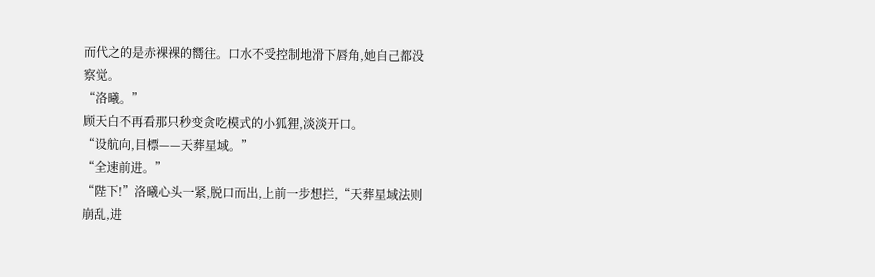而代之的是赤裸裸的嚮往。口水不受控制地滑下唇角,她自己都没察觉。
“洛曦。”
顾天白不再看那只秒变贪吃模式的小狐狸,淡淡开口。
“设航向,目標——天葬星域。”
“全速前进。”
“陛下!”洛曦心头一紧,脱口而出,上前一步想拦,“天葬星域法则崩乱,进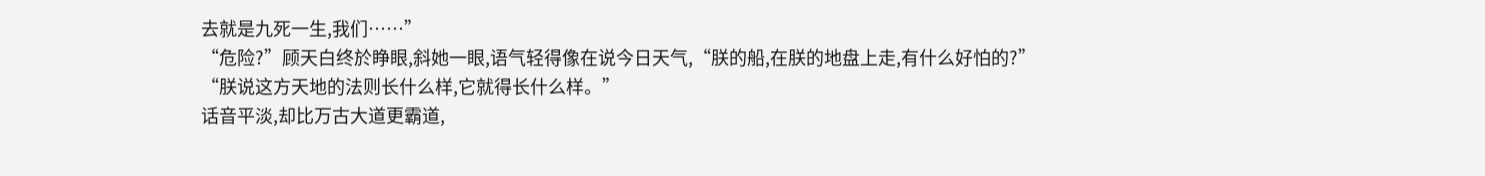去就是九死一生,我们……”
“危险?”顾天白终於睁眼,斜她一眼,语气轻得像在说今日天气,“朕的船,在朕的地盘上走,有什么好怕的?”
“朕说这方天地的法则长什么样,它就得长什么样。”
话音平淡,却比万古大道更霸道,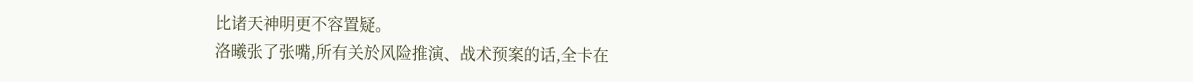比诸天神明更不容置疑。
洛曦张了张嘴,所有关於风险推演、战术预案的话,全卡在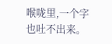喉咙里,一个字也吐不出来。